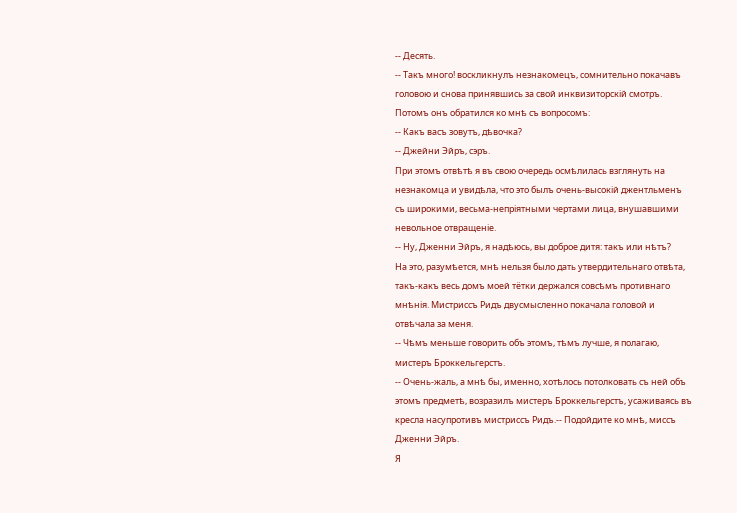-- Десять.
-- Такъ много! воскликнулъ незнакомецъ, сомнительно покачавъ головою и снова принявшись за свой инквизиторскій смотръ. Потомъ онъ обратился ко мнѣ съ вопросомъ:
-- Какъ васъ зовутъ, дѣвочка?
-- Джейни Эйръ, сэръ.
При этомъ отвѣтѣ я въ свою очередь осмѣлилась взглянуть на незнакомца и увидѣла, что это былъ очень-высокій джентльменъ съ широкими, весьма-непріятными чертами лица, внушавшими невольное отвращеніе.
-- Ну, Дженни Эйръ, я надѣюсь, вы доброе дитя: такъ или нѣтъ?
На это, разумѣется, мнѣ нельзя было дать утвердительнаго отвѣта, такъ-какъ весь домъ моей тётки держался совсѣмъ противнаго мнѣнія. Мистриссъ Ридъ двусмысленно покачала головой и отвѣчала за меня.
-- Чѣмъ меньше говорить объ этомъ, тѣмъ лучше, я полагаю, мистеръ Броккельгерстъ.
-- Очень-жаль, а мнѣ бы, именно, хотѣлось потолковать съ ней объ этомъ предметѣ, возразилъ мистеръ Броккельгерстъ, усаживаясь въ кресла насупротивъ мистриссъ Ридъ.-- Подойдите ко мнѣ, миссъ Дженни Эйръ.
Я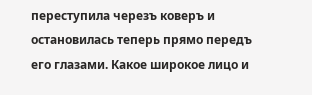переступила черезъ коверъ и остановилась теперь прямо передъ его глазами. Какое широкое лицо и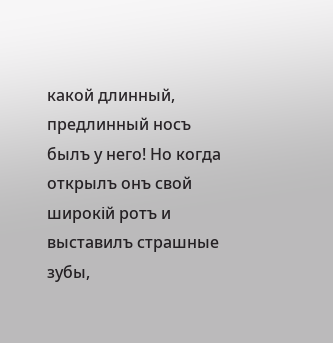какой длинный, предлинный носъ былъ у него! Но когда открылъ онъ свой широкій ротъ и выставилъ страшные зубы,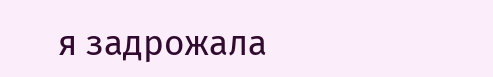я задрожала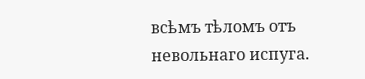всѣмъ тѣломъ отъ невольнаго испуга.